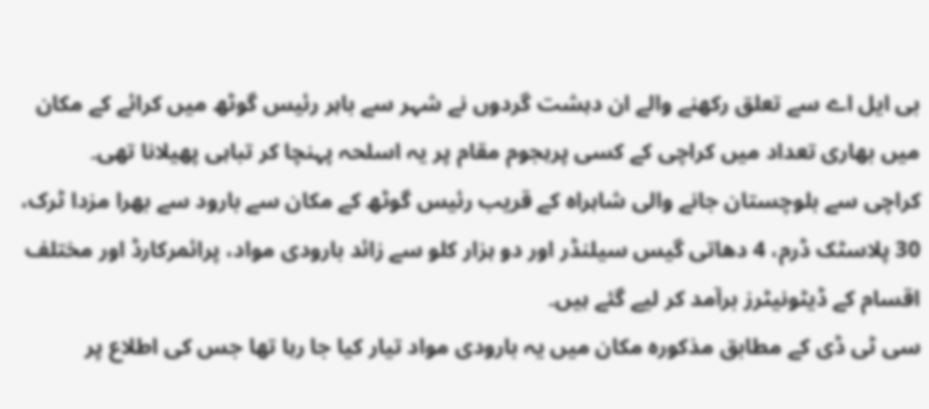بی ایل اے سے تعلق رکھنے والے ان دہشت گردوں نے شہر سے باہر رئیس گوٹھ میں کرائے کے مکان میں بھاری تعداد میں کراچی کے کسی پرہجوم مقام پر یہ اسلحہ پہنچا کر تباہی پھیلانا تھی۔
کراچی سے بلوچستان جانے والی شاہراہ کے قریب رئیس گوٹھ کے مکان سے بارود سے بھرا مزدا ٹرک، 30 پلاسٹک ڈرم، 4 دھاتی گیس سیلنڈر اور دو ہزار کلو سے زائد بارودی مواد، پرائمرکارڈ اور مختلف اقسام کے ڈیٹونیٹرز برآمد کر لیے گئے ہیں۔
سی ٹی ڈی کے مطابق مذکورہ مکان میں یہ بارودی مواد تیار کیا جا رہا تھا جس کی اطلاع پر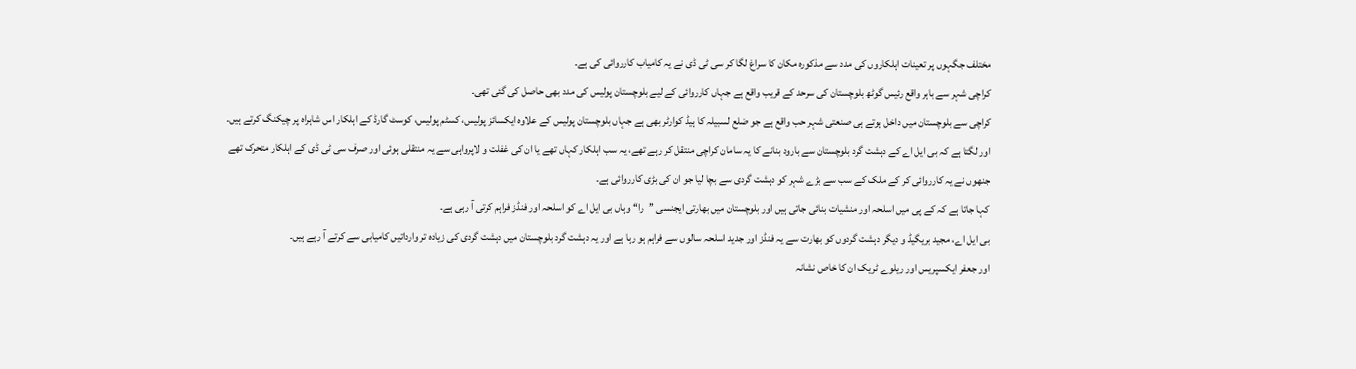مختلف جگہوں پر تعینات اہلکاروں کی مدد سے مذکورہ مکان کا سراغ لگا کر سی ٹی ڈی نے یہ کامیاب کارروائی کی ہے۔
کراچی شہر سے باہر واقع رئیس گوٹھ بلوچستان کی سرحد کے قریب واقع ہے جہاں کارروائی کے لیے بلوچستان پولیس کی مدد بھی حاصل کی گئی تھی۔
کراچی سے بلوچستان میں داخل ہوتے ہی صنعتی شہر حب واقع ہے جو ضلع لسبیلہ کا ہیڈ کوارٹر بھی ہے جہاں بلوچستان پولیس کے علاوہ ایکسائز پولیس، کسٹم پولیس، کوسٹ گارڈ کے اہلکار اس شاہراہ پر چیکنگ کرتے ہیں۔
اور لگتا ہے کہ بی ایل اے کے دہشت گرد بلوچستان سے بارود بنانے کا یہ سامان کراچی منتقل کر رہے تھے، یہ سب اہلکار کہاں تھے یا ان کی غفلت و لاپرواہی سے یہ منتقلی ہوئی اور صرف سی ٹی ڈی کے اہلکار متحرک تھے جنھوں نے یہ کارروائی کر کے ملک کے سب سے بڑے شہر کو دہشت گردی سے بچا لیا جو ان کی بڑی کارروائی ہے۔
کہا جاتا ہے کہ کے پی میں اسلحہ اور منشیات بنائی جاتی ہیں اور بلوچستان میں بھارتی ایجنسی ’’را‘‘ وہاں بی ایل اے کو اسلحہ اور فنڈز فراہم کرتی آ رہی ہے۔
بی ایل اے، مجید بریگیڈ و دیگر دہشت گردوں کو بھارت سے یہ فنڈز اور جدید اسلحہ سالوں سے فراہم ہو رہا ہے اور یہ دہشت گرد بلوچستان میں دہشت گردی کی زیادہ تر وارداتیں کامیابی سے کرتے آ رہے ہیں۔
اور جعفر ایکسپریس اور ریلوے ٹریک ان کا خاص نشانہ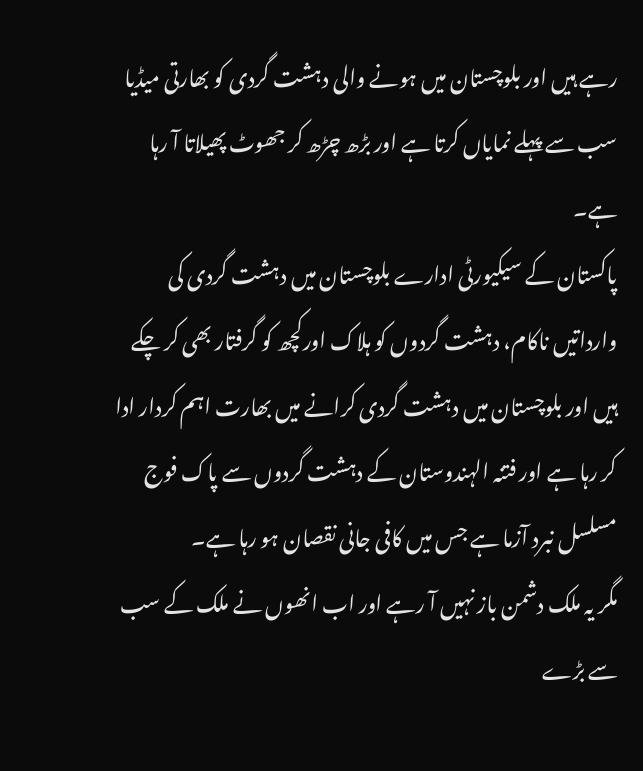رہے ہیں اور بلوچستان میں ہونے والی دہشت گردی کو بھارتی میڈیا سب سے پہلے نمایاں کرتا ہے اور بڑھ چڑھ کر جھوٹ پھیلاتا آ رہا ہے۔
پاکستان کے سیکیورٹی ادارے بلوچستان میں دہشت گردی کی وارداتیں ناکام، دہشت گردوں کو ہلاک اورکچھ کو گرفتار بھی کر چکے ہیں اور بلوچستان میں دہشت گردی کرانے میں بھارت اہم کردار ادا کر رہا ہے اور فتنہ الہندوستان کے دہشت گردوں سے پاک فوج مسلسل نبرد آزما ہے جس میں کافی جانی نقصان ہو رہا ہے۔
مگر یہ ملک دشمن باز نہیں آ رہے اور اب انھوں نے ملک کے سب سے بڑے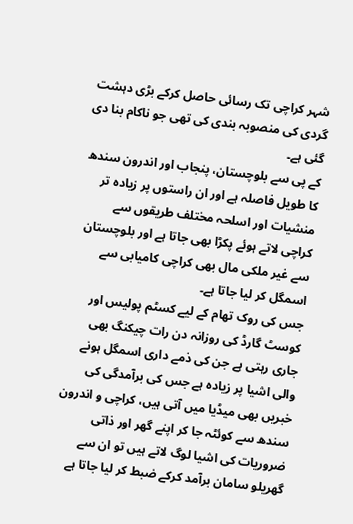شہر کراچی تک رسائی حاصل کرکے بڑی دہشت گردی کی منصوبہ بندی کی تھی جو ناکام بنا دی گئی ہے۔
کے پی سے بلوچستان، پنجاب اور اندرون سندھ کا طویل فاصلہ ہے اور ان راستوں پر زیادہ تر منشیات اور اسلحہ مختلف طریقوں سے کراچی لاتے ہوئے پکڑا بھی جاتا ہے اور بلوچستان سے غیر ملکی مال بھی کراچی کامیابی سے اسمگل کر لیا جاتا ہے۔
جس کی روک تھام کے لیے کسٹم پولیس اور کوسٹ گارڈ کی روزانہ دن رات چیکنگ بھی جاری رہتی ہے جن کی ذمے داری اسمگل ہونے والی اشیا پر زیادہ ہے جس کی برآمدگی کی خبریں بھی میڈیا میں آتی ہیں، کراچی و اندرون سندھ سے کوئٹہ جا کر اپنے گھر اور ذاتی ضروریات کی اشیا لوگ لاتے ہیں تو ان سے گھریلو سامان برآمد کرکے ضبط کر لیا جاتا ہے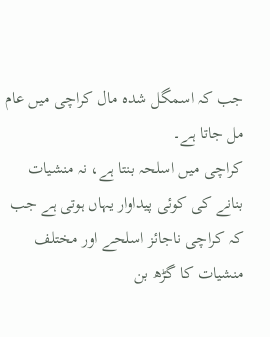جب کہ اسمگل شدہ مال کراچی میں عام مل جاتا ہے۔
کراچی میں اسلحہ بنتا ہے، نہ منشیات بنانے کی کوئی پیداوار یہاں ہوتی ہے جب کہ کراچی ناجائز اسلحے اور مختلف منشیات کا گڑھ بن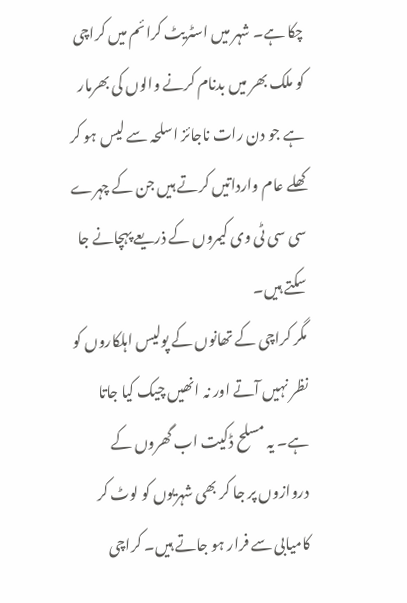چکا ہے۔ شہر میں اسٹریٹ کرائم میں کراچی کو ملک بھر میں بدنام کرنے والوں کی بھرمار ہے جو دن رات ناجائز اسلحہ سے لیس ہو کر کھلے عام وارداتیں کرتے ہیں جن کے چہرے سی سی ٹی وی کیمروں کے ذریعے پہچانے جا سکتے ہیں۔
مگر کراچی کے تھانوں کے پولیس اہلکاروں کو نظر نہیں آتے اور نہ انھیں چیک کیا جاتا ہے۔ یہ مسلح ڈکیت اب گھروں کے دروازوں پر جا کر بھی شہریوں کو لوٹ کر کامیابی سے فرار ہو جاتے ہیں۔ کراچی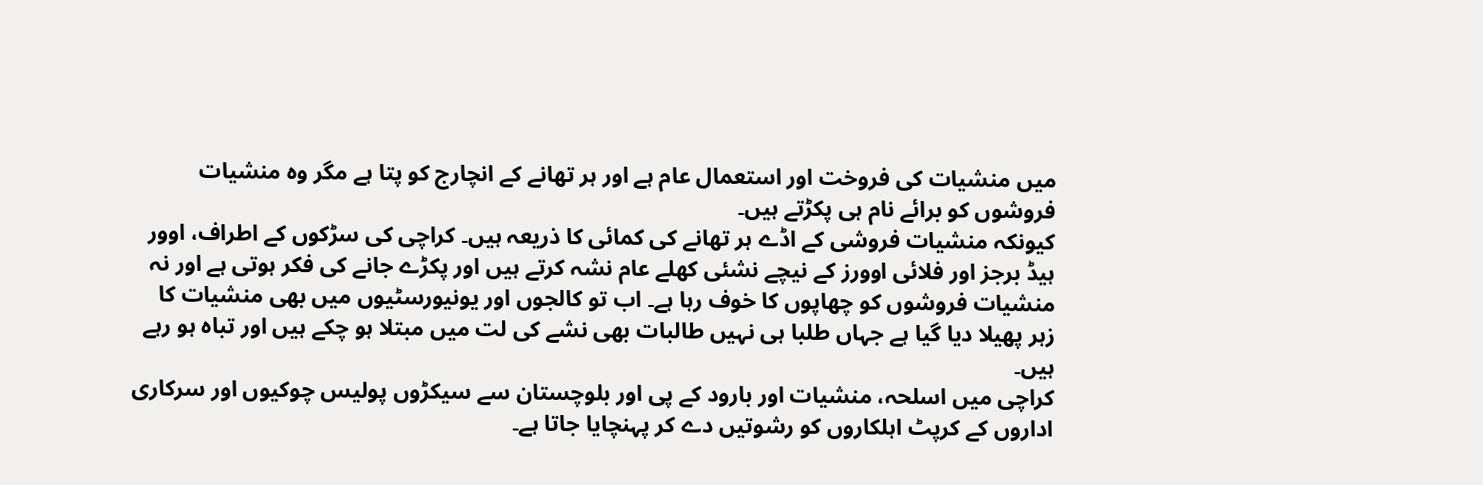میں منشیات کی فروخت اور استعمال عام ہے اور ہر تھانے کے انچارج کو پتا ہے مگر وہ منشیات فروشوں کو برائے نام ہی پکڑتے ہیں۔
کیونکہ منشیات فروشی کے اڈے ہر تھانے کی کمائی کا ذریعہ ہیں۔ کراچی کی سڑکوں کے اطراف، اوور ہیڈ برجز اور فلائی اوورز کے نیچے نشئی کھلے عام نشہ کرتے ہیں اور پکڑے جانے کی فکر ہوتی ہے اور نہ منشیات فروشوں کو چھاپوں کا خوف رہا ہے۔ اب تو کالجوں اور یونیورسٹیوں میں بھی منشیات کا زہر پھیلا دیا گیا ہے جہاں طلبا ہی نہیں طالبات بھی نشے کی لت میں مبتلا ہو چکے ہیں اور تباہ ہو رہے ہیں۔
کراچی میں اسلحہ، منشیات اور بارود کے پی اور بلوچستان سے سیکڑوں پولیس چوکیوں اور سرکاری اداروں کے کرپٹ اہلکاروں کو رشوتیں دے کر پہنچایا جاتا ہے۔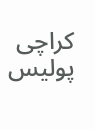کراچی پولیس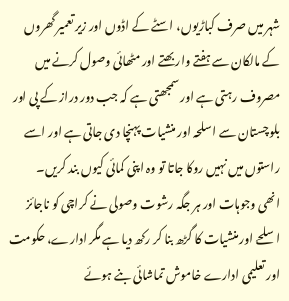شہر میں صرف کباڑیوں، اسٹے کے اڈوں اور زیر تعمیر گھروں کے مالکان سے ہفتے وار بھتے اور مٹھائی وصول کرنے میں مصروف رہتی ہے اور سمجھتی ہے کہ جب دور دراز کے پی اور بلوچستان سے اسلحہ اور منشیات پہنچا دی جاتی ہے اور اسے راستوں میں نہیں روکا جاتا تو وہ اپنی کمائی کیوں بند کریں۔
انھی وجوہات اور ہر جگہ رشوت وصولی نے کراچی کو ناجائز اسلحے اور منشیات کا گڑھ بنا کر رکھ دیا ہے مگر ادارے، حکومت اور تعلیمی ادارے خاموش تماشائی بنے ہوئے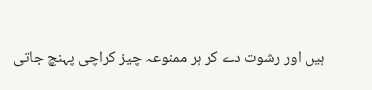ہیں اور رشوت دے کر ہر ممنوعہ چیز کراچی پہنچ جاتی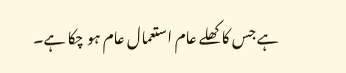ہے جس کا کھلے عام استعمال عام ہو چکا ہے۔